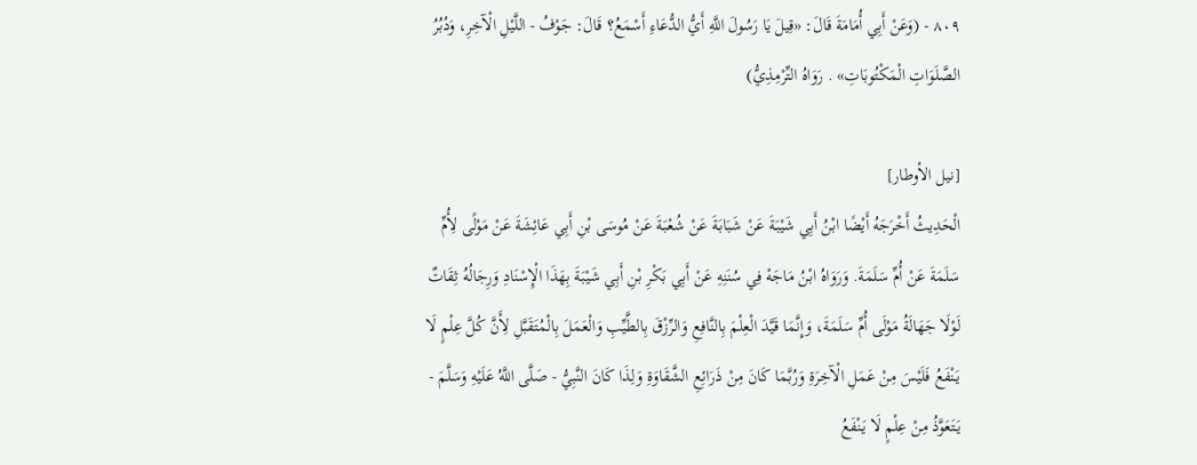٨٠٩ - (وَعَنْ أَبِي أُمَامَةَ قَالَ: «قِيلَ يَا رَسُولَ اللَّهِ أَيُّ الدُّعَاءِ أَسْمَعُ؟ قَالَ: جَوْفُ - اللَّيْلِ الْآخِرِ، وَدُبُرُ الصَّلَوَاتِ الْمَكْتُوبَاتِ» . رَوَاهُ التِّرْمِذِيُّ)

[نيل الأوطار]
الْحَدِيثُ أَخْرَجَهُ أَيْضًا ابْنُ أَبِي شَيْبَةَ عَنْ شَبَابَةَ عَنْ شُعْبَةَ عَنْ مُوسَى بْنِ أَبِي عَائِشَةَ عَنْ مَوْلًى لِأُمِّ سَلَمَةَ عَنْ أُمِّ سَلَمَةَ. وَرَوَاهُ ابْنُ مَاجَهْ فِي سُنَنِهِ عَنْ أَبِي بَكْرِ بْنِ أَبِي شَيْبَةَ بِهَذَا الْإِسْنَادِ وَرِجَالُهُ ثِقَاتٌ لَوْلَا جَهَالَةُ مَوْلَى أُمِّ سَلَمَةَ، وَإِنَّمَا قَيَّدَ الْعِلْمَ بِالنَّافِعِ وَالرِّزْقَ بِالطَّيِّبِ وَالْعَمَلَ بِالْمُتَقَبَّلِ لِأَنَّ كُلَّ عِلْمٍ لَا يَنْفَعُ فَلَيْسَ مِنْ عَمَلِ الْآخِرَةِ وَرُبَّمَا كَانَ مِنْ ذَرَائِعِ الشَّقَاوَةِ وَلِذَا كَانَ النَّبِيُّ - صَلَّى اللَّهُ عَلَيْهِ وَسَلَّمَ - يَتَعَوَّذُ مِنْ عِلْمٍ لَا يَنْفَعُ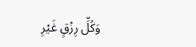وَكُلِّ رِزْقٍ غَيْرِ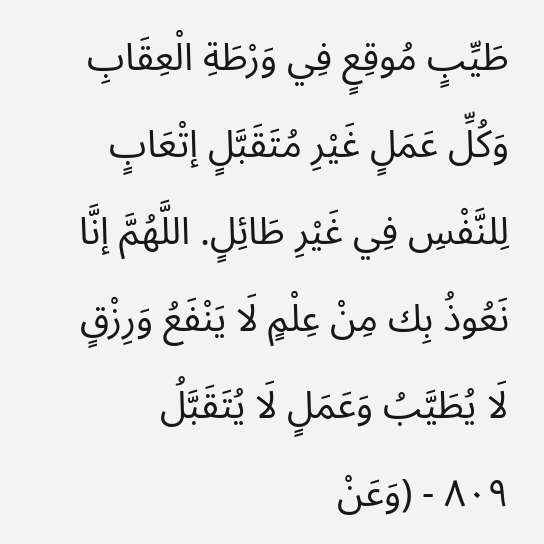طَيِّبٍ مُوقِعٍ فِي وَرْطَةِ الْعِقَابِ وَكُلِّ عَمَلٍ غَيْرِ مُتَقَبَّلٍ إتْعَابٍ لِلنَّفْسِ فِي غَيْرِ طَائِلٍ. اللَّهُمَّ إنَّا نَعُوذُ بِك مِنْ عِلْمٍ لَا يَنْفَعُ وَرِزْقٍ لَا يُطَيَّبُ وَعَمَلٍ لَا يُتَقَبَّلُ
٨٠٩ - (وَعَنْ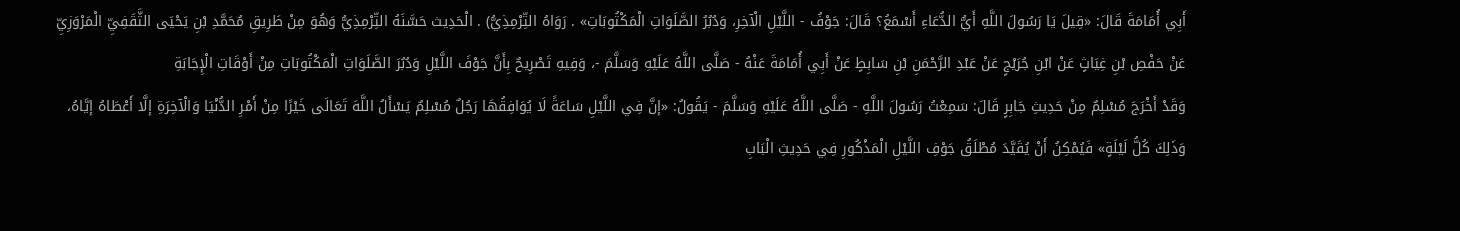أَبِي أُمَامَةَ قَالَ: «قِيلَ يَا رَسُولَ اللَّهِ أَيُّ الدُّعَاءِ أَسْمَعُ؟ قَالَ: جَوْفُ - اللَّيْلِ الْآخِرِ، وَدُبُرُ الصَّلَوَاتِ الْمَكْتُوبَاتِ» . رَوَاهُ التِّرْمِذِيُّ) . الْحَدِيث حَسَّنَهُ التِّرْمِذِيُّ وَهُوَ مِنْ طَرِيقِ مُحَمَّدِ بْنِ يَحْيَى الثَّقَفِيِّ الْمَرْوَزِيِّ عَنْ حَفْصِ بْنِ غِيَاثٍ عَنْ ابْنِ جُرَيْجٍ عَنْ عَبْدِ الرَّحْمَنِ بْنِ سَابِطٍ عَنْ أَبِي أُمَامَةَ عَنْهُ - صَلَّى اللَّهُ عَلَيْهِ وَسَلَّمَ -، وَفِيهِ تَصْرِيحٌ بِأَنَّ جَوْفَ اللَّيْلِ وَدُبُرَ الصَّلَوَاتِ الْمَكْتُوبَاتِ مِنْ أَوْقَاتِ الْإِجَابَةِ
وَقَدْ أَخْرَجَ مُسْلِمٌ مِنْ حَدِيثِ جَابِرٍ قَالَ: سَمِعْتُ رَسُولَ اللَّهِ - صَلَّى اللَّهُ عَلَيْهِ وَسَلَّمَ - يَقُولُ: «إنَّ فِي اللَّيْلِ سَاعَةً لَا يُوَافِقُهَا رَجُلٌ مُسْلِمٌ يَسْأَلُ اللَّهَ تَعَالَى خَيْرًا مِنْ أَمْرِ الدُّنْيَا وَالْآخِرَةِ إلَّا أَعْطَاهُ إيَّاهُ، وَذَلِكَ كُلُّ لَيْلَةٍ» فَيُمْكِنُ أَنْ يُقَيَّدَ مُطْلَقُ جَوْفِ اللَّيْلِ الْمَذْكُورِ فِي حَدِيثِ الْبَابِ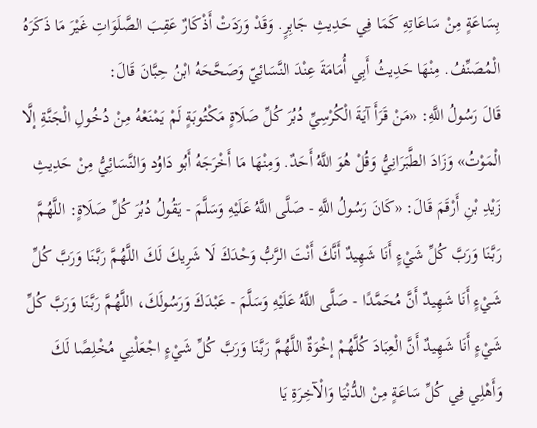بِسَاعَةٍ مِنْ سَاعَاتِهِ كَمَا فِي حَدِيثِ جَابِرٍ. وَقَدْ وَرَدَتْ أَذْكَارٌ عَقِبَ الصَّلَوَاتِ غَيْرَ مَا ذَكَرَهُ الْمُصَنِّفُ. مِنْهَا حَدِيثُ أَبِي أُمَامَةَ عِنْدَ النَّسَائِيّ وَصَحَّحَهُ ابْنُ حِبَّانَ قَالَ:
قَالَ رَسُولُ اللَّهِ: «مَنْ قَرَأَ آيَةَ الْكُرْسِيِّ دُبُرَ كُلِّ صَلَاةٍ مَكْتُوبَةٍ لَمْ يَمْنَعْهُ مِنْ دُخُولِ الْجَنَّةِ إلَّا الْمَوْتُ» وَزَادَ الطَّبَرَانِيُّ وَقُلْ هُوَ اللَّهُ أَحَدٌ. وَمِنْهَا مَا أَخْرَجَهُ أَبُو دَاوُد وَالنَّسَائِيُّ مِنْ حَدِيثِ زَيْدِ بْنِ أَرْقَمَ قَالَ: «كَانَ رَسُولُ اللَّهِ - صَلَّى اللَّهُ عَلَيْهِ وَسَلَّمَ - يَقُولُ دُبُرَ كُلِّ صَلَاةٍ: اللَّهُمَّ رَبَّنَا وَرَبَّ كُلِّ شَيْءٍ أَنَا شَهِيدٌ أَنَّكَ أَنْتَ الرَّبُّ وَحْدَكَ لَا شَرِيكَ لَكَ اللَّهُمَّ رَبَّنَا وَرَبَّ كُلِّ شَيْءٍ أَنَا شَهِيدٌ أَنَّ مُحَمَّدًا - صَلَّى اللَّهُ عَلَيْهِ وَسَلَّمَ - عَبْدَكَ وَرَسُولَكَ، اللَّهُمَّ رَبَّنَا وَرَبَّ كُلِّ شَيْءٍ أَنَا شَهِيدٌ أَنَّ الْعِبَادَ كُلَّهُمْ إخْوَةٌ اللَّهُمَّ رَبَّنَا وَرَبَّ كُلِّ شَيْءٍ اجْعَلْنِي مُخْلِصًا لَكَ وَأَهْلِي فِي كُلِّ سَاعَةٍ مِنْ الدُّنْيَا وَالْآخِرَةِ يَا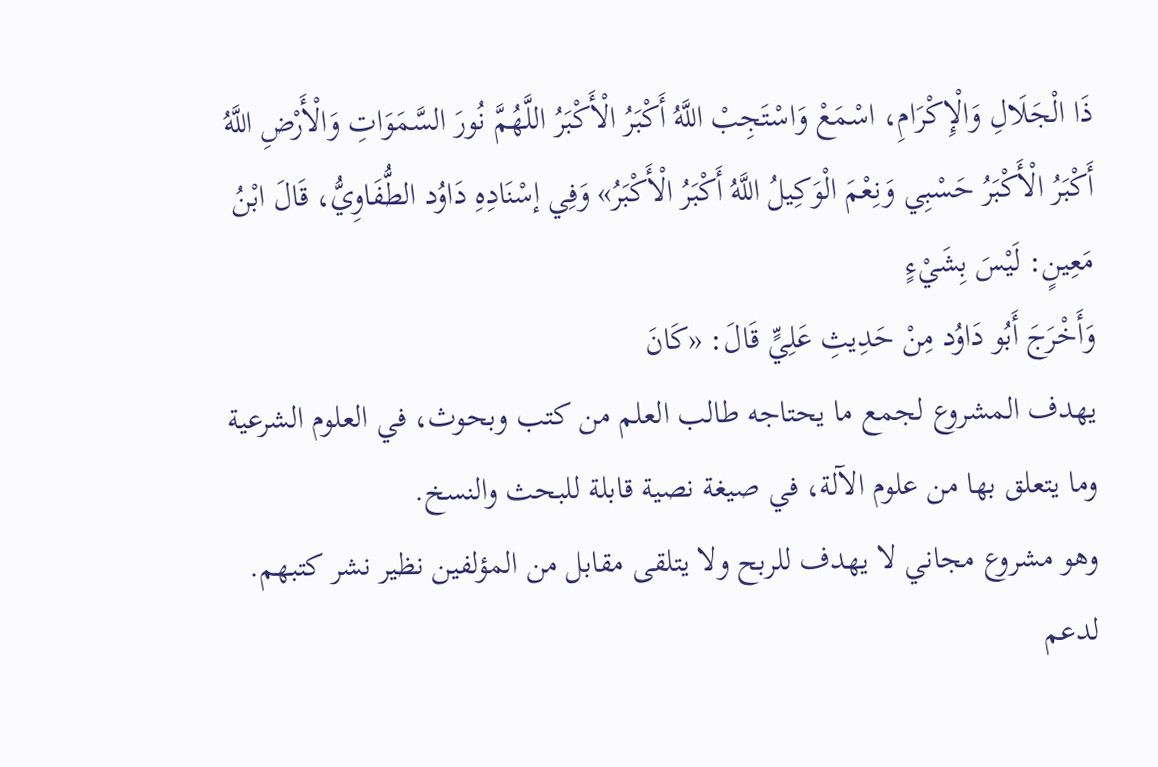ذَا الْجَلَالِ وَالْإِكْرَامِ، اسْمَعْ وَاسْتَجِبْ اللَّهُ أَكْبَرُ الْأَكْبَرُ اللَّهُمَّ نُورَ السَّمَوَاتِ وَالْأَرْضِ اللَّهُ أَكْبَرُ الْأَكْبَرُ حَسْبِي وَنِعْمَ الْوَكِيلُ اللَّهُ أَكْبَرُ الْأَكْبَرُ» وَفِي إسْنَادِهِ دَاوُد الطُّفَاوِيُّ، قَالَ ابْنُ مَعِينٍ: لَيْسَ بِشَيْءٍ
وَأَخْرَجَ أَبُو دَاوُد مِنْ حَدِيثِ عَلِيٍّ قَالَ: «كَانَ
يهدف المشروع لجمع ما يحتاجه طالب العلم من كتب وبحوث، في العلوم الشرعية وما يتعلق بها من علوم الآلة، في صيغة نصية قابلة للبحث والنسخ.
وهو مشروع مجاني لا يهدف للربح ولا يتلقى مقابل من المؤلفين نظير نشر كتبهم.
لدعم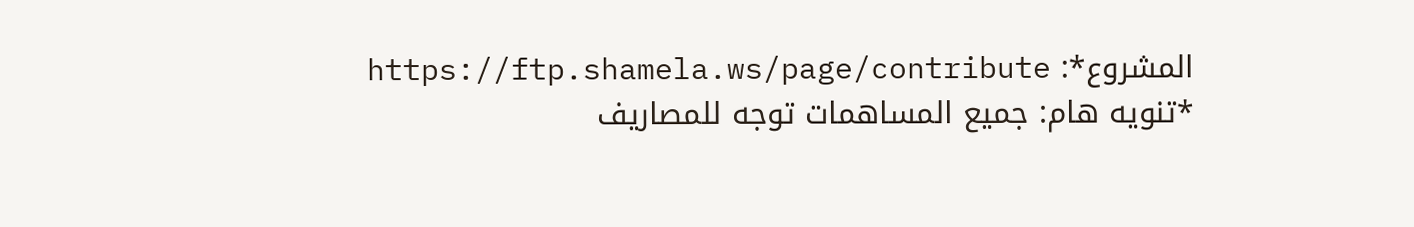المشروع*: https://ftp.shamela.ws/page/contribute
*تنويه هام: جميع المساهمات توجه للمصاريف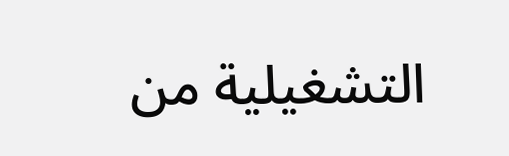التشغيلية من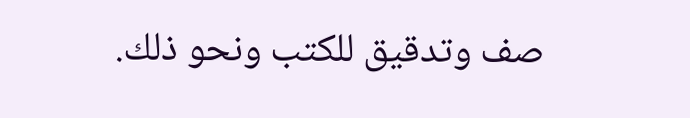صف وتدقيق للكتب ونحو ذلك.